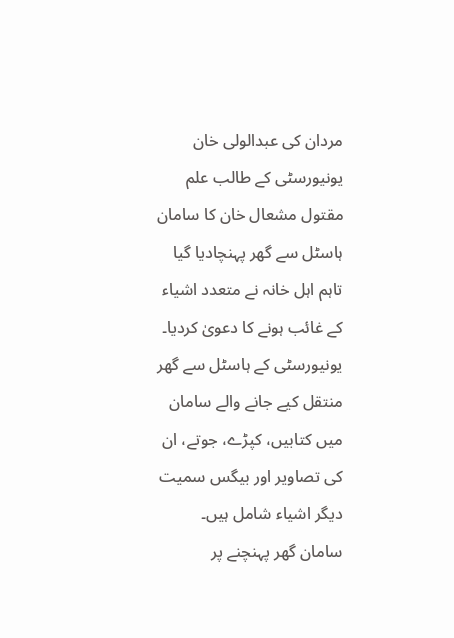مردان کی عبدالولی خان یونیورسٹی کے طالب علم مقتول مشعال خان کا سامان ہاسٹل سے گھر پہنچادیا گیا تاہم اہل خانہ نے متعدد اشیاء کے غائب ہونے کا دعویٰ کردیا۔
یونیورسٹی کے ہاسٹل سے گھر منتقل کیے جانے والے سامان میں کتابیں، کپڑے، جوتے، ان کی تصاویر اور بیگس سمیت دیگر اشیاء شامل ہیں۔ سامان گھر پہنچنے پر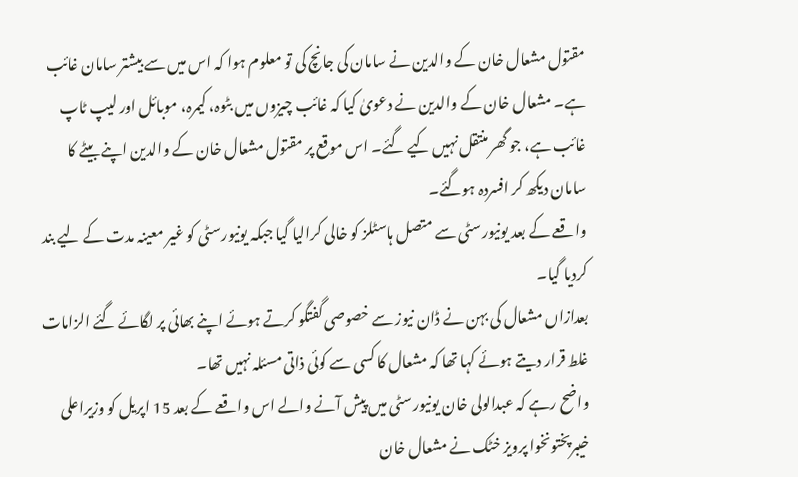مقتول مشعال خان کے والدین نے سامان کی جانچ کی تو معلوم ہوا کہ اس میں سے بیشتر سامان غائب ہے۔ مشعال خان کے والدین نے دعویٰ کیا کہ غائب چیزوں میں بٹوہ، کیمرہ، موبائل اور لیپ ٹاپ غائب ہے، جو گھر منتقل نہیں کیے گئے۔ اس موقع پر مقتول مشعال خان کے والدین اپنے بیٹے کا سامان دیکھ کر افسردہ ہوگئے۔
واقعے کے بعد یونیورسٹی سے متصل ہاسٹلز کو خالی کرالیا گیا جبکہ یونیورسٹی کو غیر معینہ مدت کے لیے بند کردیا گیا۔
بعدازاں مشعال کی بہن نے ڈان نیوز سے خصوصی گفتگو کرتے ہوئے اپنے بھائی پر لگائے گئے الزامات غلط قرار دیتے ہوئے کہا تھا کہ مشعال کا کسی سے کوئی ذاتی مسئلہ نہیں تھا۔
واضح رہے کہ عبدالولی خان یونیورسٹی میں پیش آنے والے اس واقعے کے بعد 15 اپریل کو وزیراعلی خیبرپختونخوا پرویز خٹک نے مشعال خان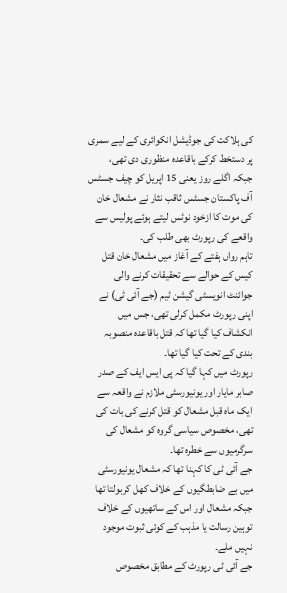کی ہلاکت کی جوڈیشل انکوائری کے لیے سمری پر دستخط کرکے باقاعدہ منظوری دی تھی، جبکہ اگلے روز یعنی 15 اپریل کو چیف جسٹس آف پاکستان جسٹس ثاقب نثار نے مشعال خان کی موت کا ازخود نوٹس لیتے ہوئے پولیس سے واقعے کی رپورٹ بھی طلب کی۔
تاہم رواں ہفتے کے آغاز میں مشعال خان قتل کیس کے حوالے سے تحقیقات کرنے والی جوائنٹ انویسٹی گیشن ٹیم (جے آئی ٹی) نے اپنی رپورٹ مکمل کرلی تھی، جس میں انکشاف کیا گیا تھا کہ قتل باقاعدہ منصوبہ بندی کے تحت کیا گیا تھا۔
رپورٹ میں کہا گیا کہ پی ایس ایف کے صدر صابر مایار اور یونیورسٹی ملازم نے واقعہ سے ایک ماہ قبل مشعال کو قتل کرنے کی بات کی تھی، مخصوص سیاسی گروہ کو مشعال کی سرگرمیوں سے خطرہ تھا۔
جے آئی ٹی کا کہنا تھا کہ مشعال یونیورسٹی میں بے ضابطگيوں کے خلاف کھل کربولتا تھا جبکہ مشعال اور اس کے ساتھیوں کے خلاف توہین رسالت یا مذہب کے کوئی ثبوت موجود نہیں ملے۔
جے آئی ٹی رپورٹ کے مطابق مخصوص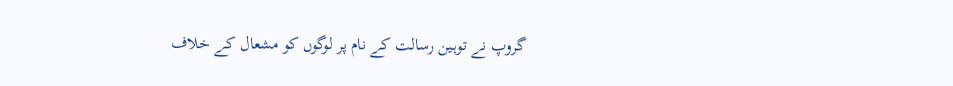گروپ نے توہین رسالت کے نام پر لوگوں کو مشعال کے خلاف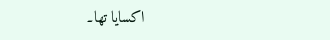اکسایا تھا۔